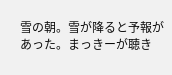雪の朝。雪が降ると予報があった。まっきーが聴き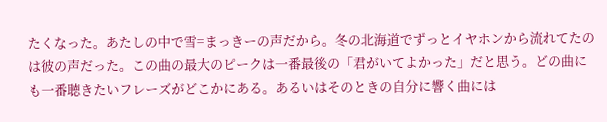たくなった。あたしの中で雪=まっきーの声だから。冬の北海道でずっとイヤホンから流れてたのは彼の声だった。この曲の最大のピークは一番最後の「君がいてよかった」だと思う。どの曲にも一番聴きたいフレーズがどこかにある。あるいはそのときの自分に響く曲には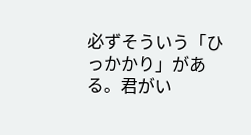必ずそういう「ひっかかり」がある。君がい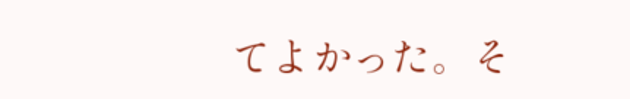てよかった。そ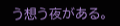う想う夜がある。